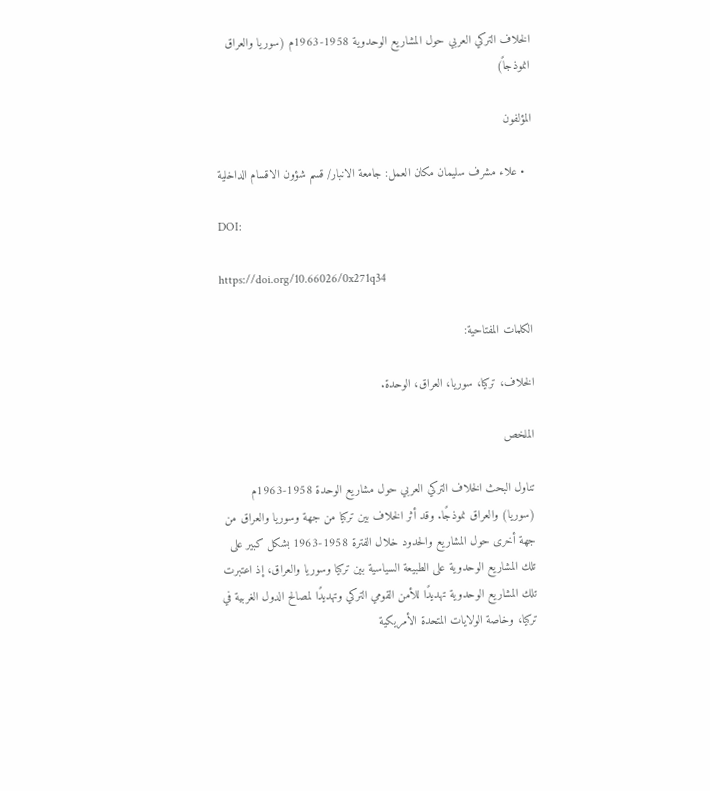الخلاف التركي العربي حول المشاريع الوحدوية 1958-1963م (سوريا والعراق انموذجاً)

المؤلفون

  • علاء مشرف سليمان مكان العمل: جامعة الانبار/ قسم شؤون الاقسام الداخلية

DOI:

https://doi.org/10.66026/0x271q34

الكلمات المفتاحية:

الخلاف، تركيا، سوريا، العراق، الوحدة.

الملخص

تناول البحث الخلاف التركي العربي حول مشاريع الوحدة 1958-1963م (سوريا) والعراق نموذجًا. وقد أثر الخلاف بين تركيا من جهة وسوريا والعراق من جهة أخرى حول المشاريع والحدود خلال الفترة 1958-1963 بشكل كبير على تلك المشاريع الوحدوية على الطبيعة السياسية بين تركيا وسوريا والعراق، إذ اعتبرت تلك المشاريع الوحدوية تهديدًا للأمن القومي التركي وتهديدًا لمصالح الدول الغربية في تركيا، وخاصة الولايات المتحدة الأمريكية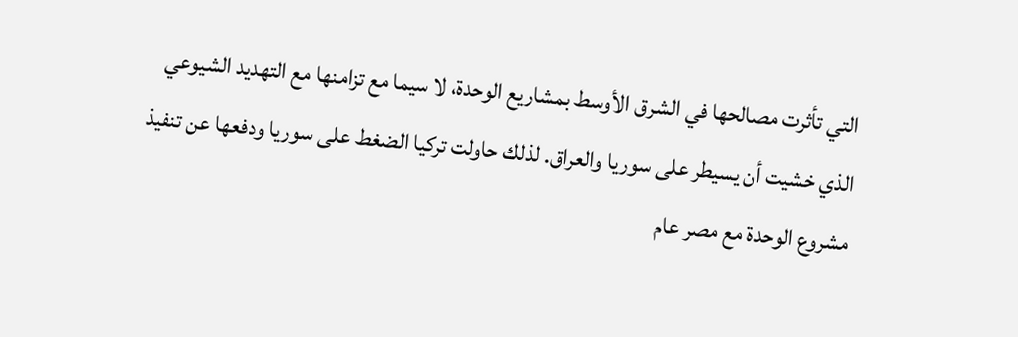التي تأثرت مصالحها في الشرق الأوسط بمشاريع الوحدة، لا سيما مع تزامنها مع التهديد الشيوعي الذي خشيت أن يسيطر على سوريا والعراق. لذلك حاولت تركيا الضغط على سوريا ودفعها عن تنفيذ مشروع الوحدة مع مصر عام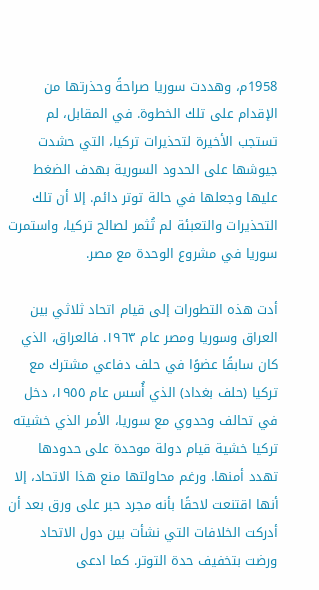1958م، وهددت سوريا صراحةً وحذرتها من الإقدام على تلك الخطوة. في المقابل، لم تستجب الأخيرة لتحذيرات تركيا، التي حشدت جيوشها على الحدود السورية بهدف الضغط عليها وجعلها في حالة توتر دائم. إلا أن تلك التحذيرات والتعبئة لم تُثمر لصالح تركيا، واستمرت سوريا في مشروع الوحدة مع مصر.

أدت هذه التطورات إلى قيام اتحاد ثلاثي بين العراق وسوريا ومصر عام ١٩٦٣. فالعراق، الذي كان سابقًا عضوًا في حلف دفاعي مشترك مع تركيا (حلف بغداد) الذي أُسس عام ١٩٥٥، دخل في تحالف وحدوي مع سوريا، الأمر الذي خشيته تركيا خشية قيام دولة موحدة على حدودها تهدد أمنها. ورغم محاولتها منع هذا الاتحاد، إلا أنها اقتنعت لاحقًا بأنه مجرد حبر على ورق بعد أن أدركت الخلافات التي نشأت بين دول الاتحاد ورضت بتخفيف حدة التوتر. كما ادعى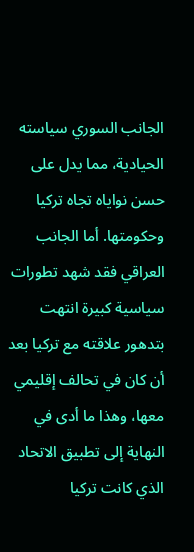الجانب السوري سياسته الحيادية، مما يدل على حسن نواياه تجاه تركيا وحكومتها. أما الجانب العراقي فقد شهد تطورات سياسية كبيرة انتهت بتدهور علاقته مع تركيا بعد أن كان في تحالف إقليمي معها، وهذا ما أدى في النهاية إلى تطبيق الاتحاد الذي كانت تركيا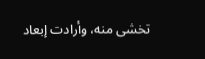تخشى منه، وأرادت إبعاد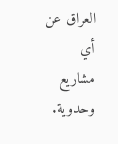العراق عن أي مشاريع وحدوية.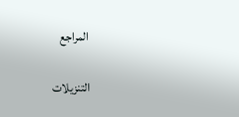المراجع

التنزيلات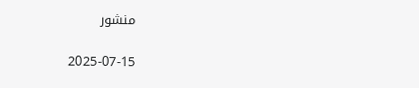منشور

2025-07-15